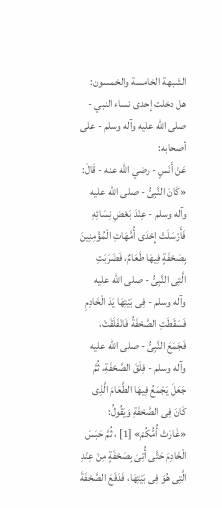الشبهة الخامسة والخمسون:
هل دخلت إحدى نساء النبي - صلى الله عليه وآله وسلم - على أصحابه:
عَنْ أَنَسٍ - رضي الله عنه - قَالَ: «كَانَ النَّبِىُّ - صلى الله عليه وآله وسلم - عِنْدَ بَعْضِ نِسَائِهِ فَأَرْسَلَتْ إِحْدَى أُمَّهَاتِ الْمُؤْمِنِينَ بِصَحْفَةٍ فِيهَا طَعَامٌ، فَضَرَبَتِ الَّتِى النَّبِىُّ - صلى الله عليه وآله وسلم - فِى بَيْتِهَا يَدَ الْخَادِمِ فَسَقَطَتِ الصَّحْفَةُ فَانْفَلَقَتْ، فَجَمَعَ النَّبِىُّ - صلى الله عليه وآله وسلم - فِلَقَ الصَّحْفَةِ، ثُمَّ جَعَلَ يَجْمَعُ فِيهَا الطَّعَامَ الَّذِى كَانَ فِى الصَّحْفَةِ وَيَقُولُ: «غَارَتْ أُمُّكُمْ» [1] ، ثُمَّ حَبَسَ الْخَادِمَ حَتَّى أُتِىَ بِصَحْفَةٍ مِنْ عِنْدِ الَّتِى هُوَ فِى بَيْتِهَا، فَدَفَعَ الصَّحْفَةَ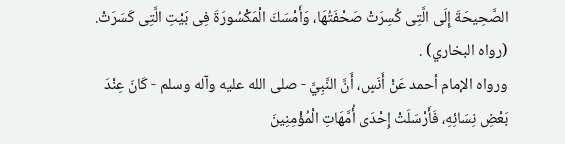الصَّحِيحَةَ إِلَى الَّتِى كُسِرَتْ صَحْفَتُهَا، وَأَمْسَكَ الْمَكْسُورَةَ فِى بَيْتِ الَّتِى كَسَرَتْ. (رواه البخاري) .
ورواه الإمام أحمد عَنْ أَنَسٍ، أَنَّ النَّبِيَّ - صلى الله عليه وآله وسلم - كَانَ عِنْدَ بَعْضِ نِسَائِهِ، فَأَرْسَلَتْ إِحْدَى أُمَّهَاتِ الْمُؤْمِنِينَ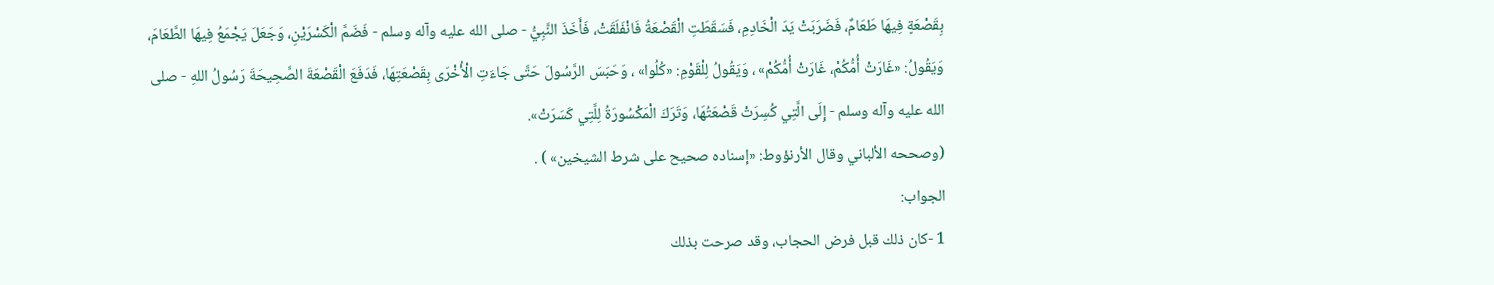بِقَصْعَةٍ فِيهَا طَعَامٌ، فَضَرَبَتْ يَدَ الْخَادِمِ، فَسَقَطَتِ الْقَصْعَةُ فَانْفَلَقَتْ، فَأَخَذَ النَّبِيُّ - صلى الله عليه وآله وسلم - فَضَمَّ الْكَسْرَيْنِ، وَجَعَلَ يَجْمَعُ فِيهَا الطَّعَامَ، وَيَقُولُ: «غَارَتْ أُمُّكُمْ، غَارَتْ أُمُّكُمْ» ، وَيَقُولُ لِلْقَوْمِ: «كُلُوا» ، وَحَبَسَ الرَّسُولَ حَتَّى جَاءَتِ الْأُخْرَى بِقَصْعَتِهَا، فَدَفَعَ الْقَصْعَةَ الصَّحِيحَةَ رَسُولُ اللهِ - صلى الله عليه وآله وسلم - إِلَى الَّتِي كُسِرَتْ قَصْعَتُهَا، وَتَرَكَ الْمَكْسُورَةُ لِلَّتِي كَسَرَتْ».
(وصححه الألباني وقال الأرنؤوط: «إسناده صحيح على شرط الشيخين» ) .
الجواب:
1 -كان ذلك قبل فرض الحجاب، وقد صرحت بذلك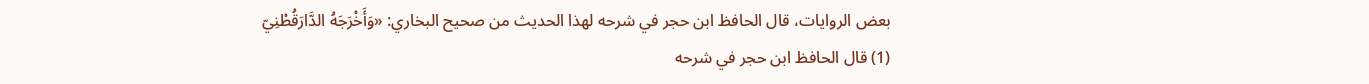بعض الروايات، قال الحافظ ابن حجر في شرحه لهذا الحديث من صحيح البخاري: «وَأَخْرَجَهُ الدَّارَقُطْنِيّ
(1) قال الحافظ ابن حجر في شرحه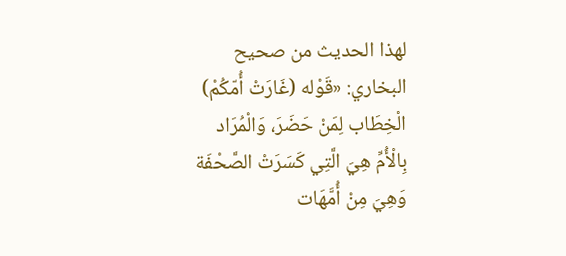لهذا الحديث من صحيح البخاري: «قَوْله (غَارَتْ أُمّكُمْ) الْخِطَاب لِمَنْ حَضَرَ، وَالْمُرَاد بِالْأُمِّ هِيَ الَّتِي كَسَرَتْ الصَّحْفَة وَهِيَ مِنْ أُمَّهَات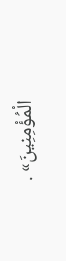الْمُؤْمِنِينَ» .